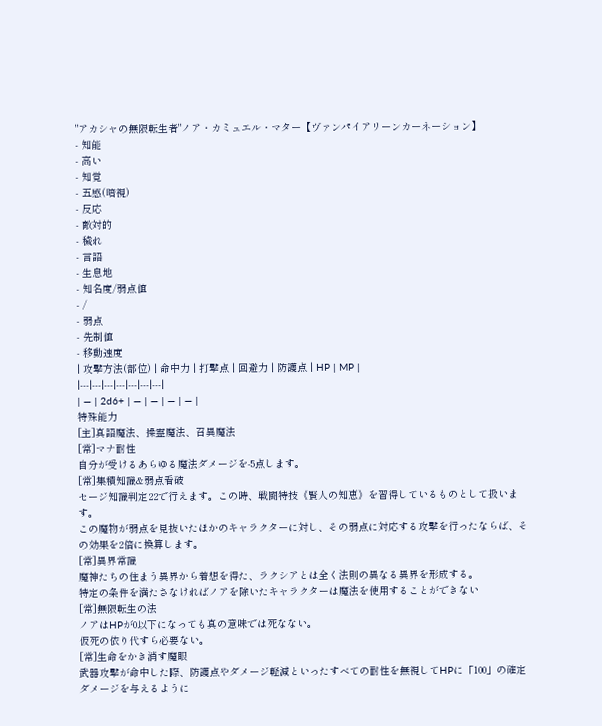"アカシャの無限転生者"ノア・カミュエル・マター【ヴァンパイアリーンカーネーション】
- 知能
- 高い
- 知覚
- 五感(暗視)
- 反応
- 敵対的
- 穢れ
- 言語
- 生息地
- 知名度/弱点値
- /
- 弱点
- 先制値
- 移動速度
| 攻撃方法(部位) | 命中力 | 打撃点 | 回避力 | 防護点 | HP | MP |
|---|---|---|---|---|---|---|
| ― | 2d6+ | ― | ― | ― | ― |
特殊能力
[主]真語魔法、操霊魔法、召異魔法
[常]マナ耐性
自分が受けるあらゆる魔法ダメージを-5点します。
[常]集積知識&弱点看破
セージ知識判定22で行えます。この時、戦闘特技《賢人の知恵》を習得しているものとして扱います。
この魔物が弱点を見抜いたほかのキャラクターに対し、その弱点に対応する攻撃を行ったならば、その効果を2倍に換算します。
[常]異界常識
魔神たちの住まう異界から着想を得た、ラクシアとは全く法則の異なる異界を形成する。
特定の条件を満たさなければノアを除いたキャラクターは魔法を使用することができない
[常]無限転生の法
ノアはHPが0以下になっても真の意味では死なない。
仮死の依り代すら必要ない。
[常]生命をかき消す魔眼
武器攻撃が命中した際、防護点やダメージ軽減といったすべての耐性を無視してHPに「100」の確定ダメージを与えるように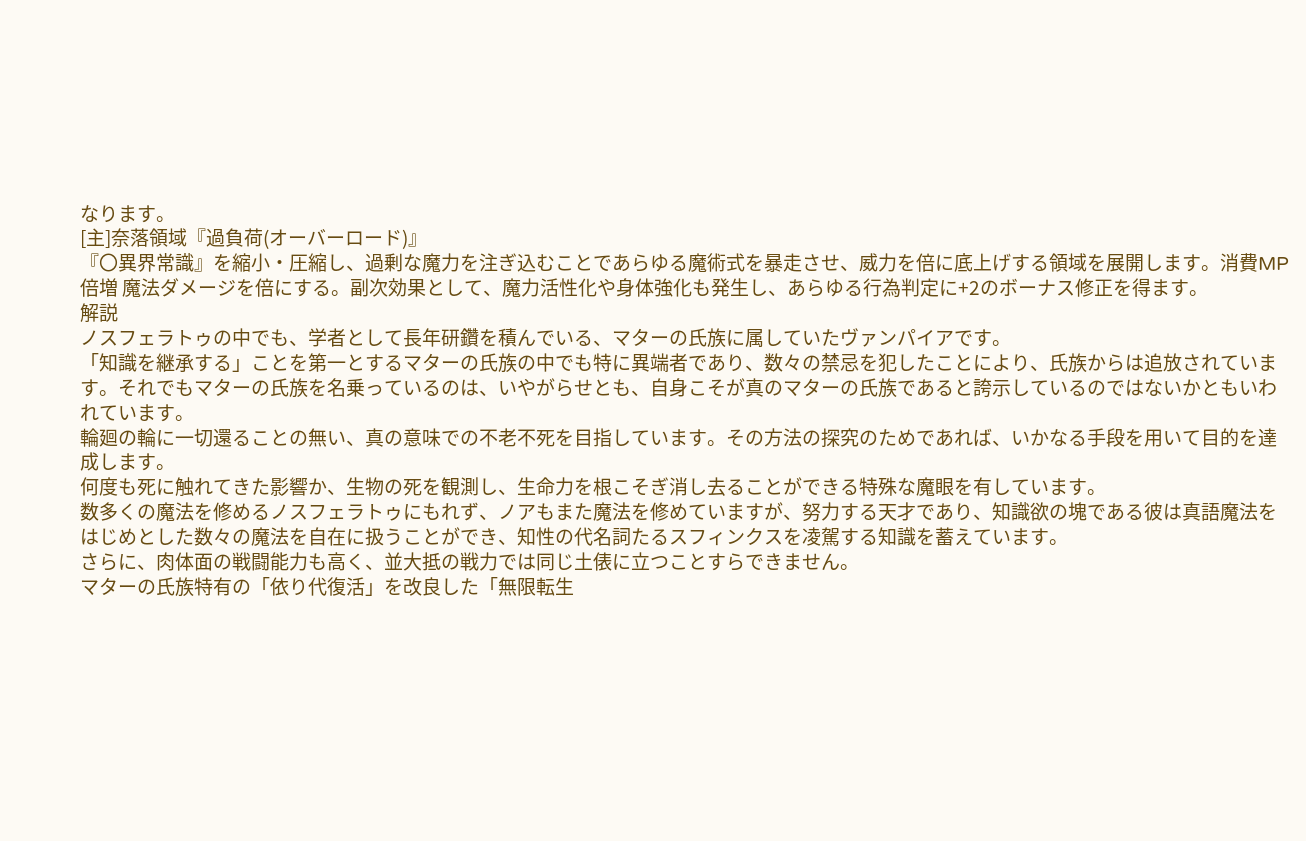なります。
[主]奈落領域『過負荷(オーバーロード)』
『〇異界常識』を縮小・圧縮し、過剰な魔力を注ぎ込むことであらゆる魔術式を暴走させ、威力を倍に底上げする領域を展開します。消費MP倍増 魔法ダメージを倍にする。副次効果として、魔力活性化や身体強化も発生し、あらゆる行為判定に+2のボーナス修正を得ます。
解説
ノスフェラトゥの中でも、学者として長年研鑽を積んでいる、マターの氏族に属していたヴァンパイアです。
「知識を継承する」ことを第一とするマターの氏族の中でも特に異端者であり、数々の禁忌を犯したことにより、氏族からは追放されています。それでもマターの氏族を名乗っているのは、いやがらせとも、自身こそが真のマターの氏族であると誇示しているのではないかともいわれています。
輪廻の輪に一切還ることの無い、真の意味での不老不死を目指しています。その方法の探究のためであれば、いかなる手段を用いて目的を達成します。
何度も死に触れてきた影響か、生物の死を観測し、生命力を根こそぎ消し去ることができる特殊な魔眼を有しています。
数多くの魔法を修めるノスフェラトゥにもれず、ノアもまた魔法を修めていますが、努力する天才であり、知識欲の塊である彼は真語魔法をはじめとした数々の魔法を自在に扱うことができ、知性の代名詞たるスフィンクスを凌駕する知識を蓄えています。
さらに、肉体面の戦闘能力も高く、並大抵の戦力では同じ土俵に立つことすらできません。
マターの氏族特有の「依り代復活」を改良した「無限転生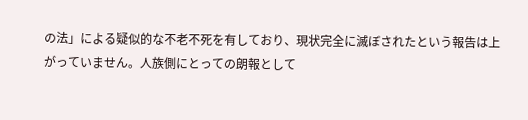の法」による疑似的な不老不死を有しており、現状完全に滅ぼされたという報告は上がっていません。人族側にとっての朗報として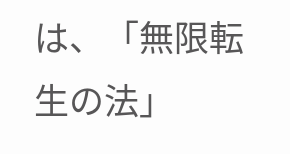は、「無限転生の法」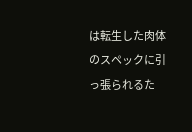は転生した肉体のスペックに引っ張られるた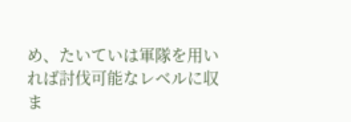め、たいていは軍隊を用いれば討伐可能なレベルに収ま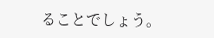ることでしょう。